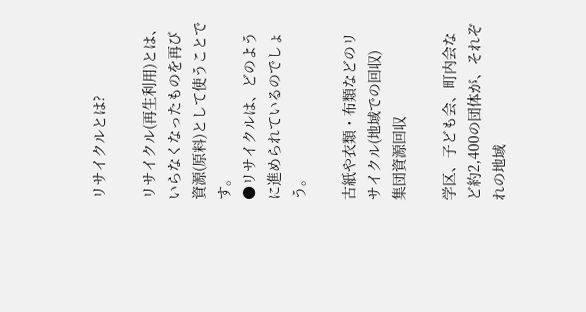リサイクルとは?

リサイクル(再生利用)とは、いらなくなったものを再び資源(原料)として使うことです。
●リサイクルは、どのように進められているのでしょう。

古紙や衣類・布類などのリサイクル(地域での回収)
集団資源回収

学区、子ども会、町内会など約2,400の団体が、それぞれの地域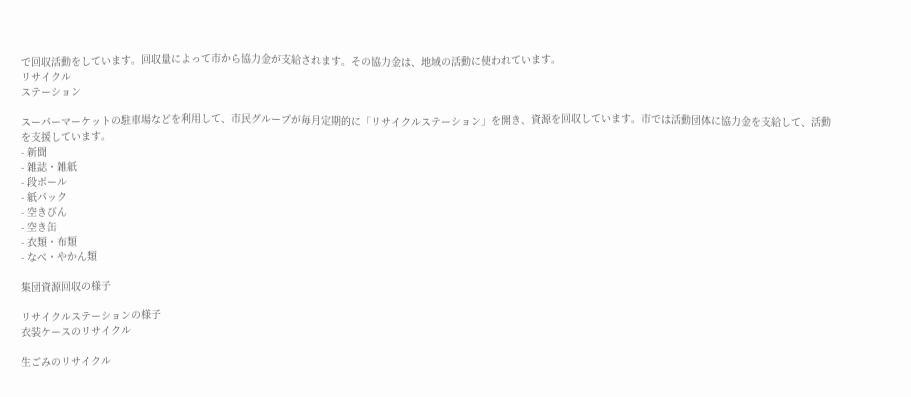で回収活動をしています。回収量によって市から協力金が支給されます。その協力金は、地域の活動に使われています。
リサイクル
ステーション

スーパーマーケットの駐車場などを利用して、市民グループが毎月定期的に「リサイクルステーション」を開き、資源を回収しています。市では活動団体に協力金を支給して、活動を支援しています。
- 新聞
- 雑誌・雑紙
- 段ボール
- 紙パック
- 空きびん
- 空き缶
- 衣類・布類
- なべ・やかん類

集団資源回収の様子

リサイクルステーションの様子
衣装ケースのリサイクル

生ごみのリサイクル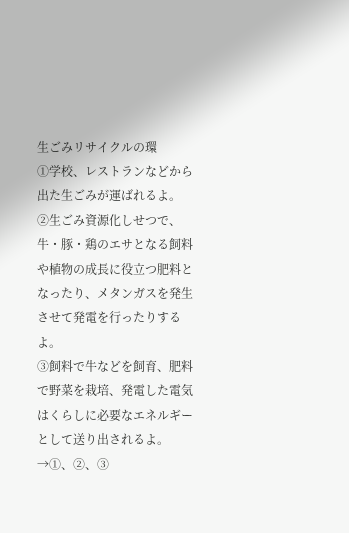生ごみリサイクルの環
①学校、レストランなどから出た生ごみが運ばれるよ。
②生ごみ資源化しせつで、牛・豚・鶏のエサとなる飼料や植物の成長に役立つ肥料となったり、メタンガスを発生させて発電を行ったりするよ。
③飼料で牛などを飼育、肥料で野菜を栽培、発電した電気はくらしに必要なエネルギーとして送り出されるよ。
→①、②、③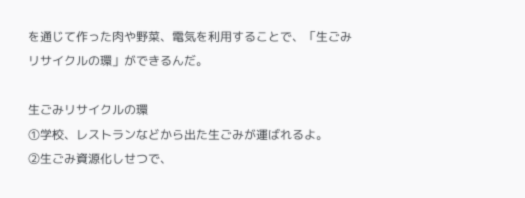を通じて作った肉や野菜、電気を利用することで、「生ごみリサイクルの環」ができるんだ。

生ごみリサイクルの環
①学校、レストランなどから出た生ごみが運ばれるよ。
②生ごみ資源化しせつで、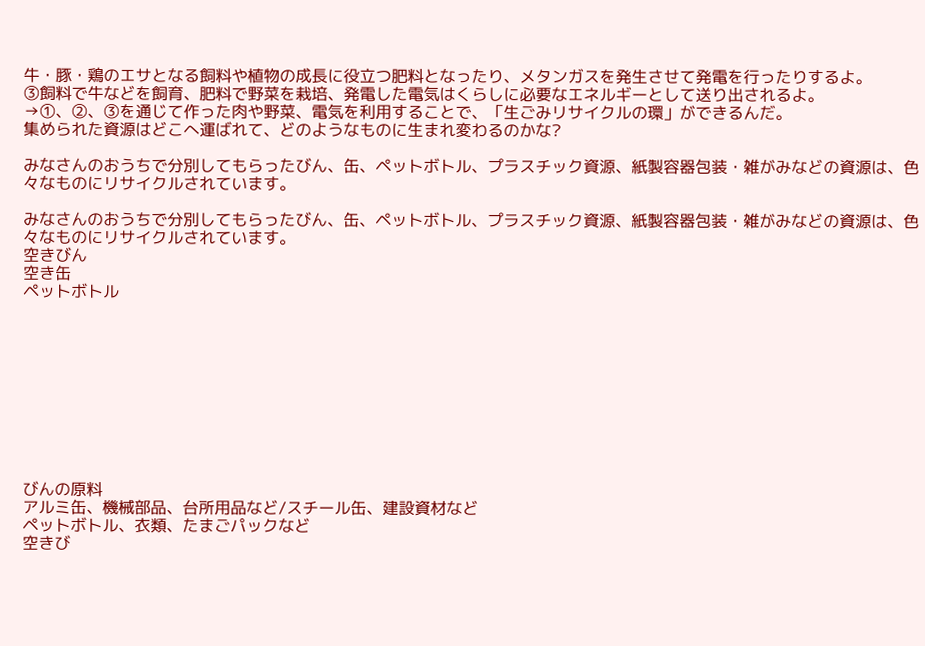牛・豚・鶏のエサとなる飼料や植物の成長に役立つ肥料となったり、メタンガスを発生させて発電を行ったりするよ。
③飼料で牛などを飼育、肥料で野菜を栽培、発電した電気はくらしに必要なエネルギーとして送り出されるよ。
→①、②、③を通じて作った肉や野菜、電気を利用することで、「生ごみリサイクルの環」ができるんだ。
集められた資源はどこへ運ばれて、どのようなものに生まれ変わるのかな?

みなさんのおうちで分別してもらったびん、缶、ペットボトル、プラスチック資源、紙製容器包装・雑がみなどの資源は、色々なものにリサイクルされています。

みなさんのおうちで分別してもらったびん、缶、ペットボトル、プラスチック資源、紙製容器包装・雑がみなどの資源は、色々なものにリサイクルされています。
空きびん
空き缶
ペットボトル










びんの原料
アルミ缶、機械部品、台所用品など/スチール缶、建設資材など
ペットボトル、衣類、たまごパックなど
空きび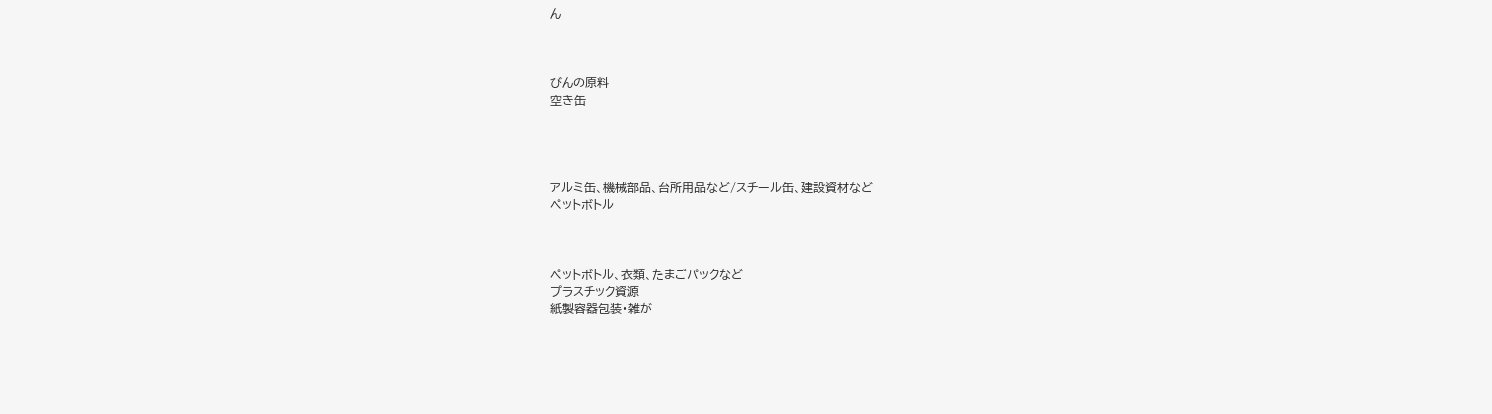ん



びんの原料
空き缶




アルミ缶、機械部品、台所用品など/スチール缶、建設資材など
ペットボトル



ペットボトル、衣類、たまごパックなど
プラスチック資源
紙製容器包装・雑が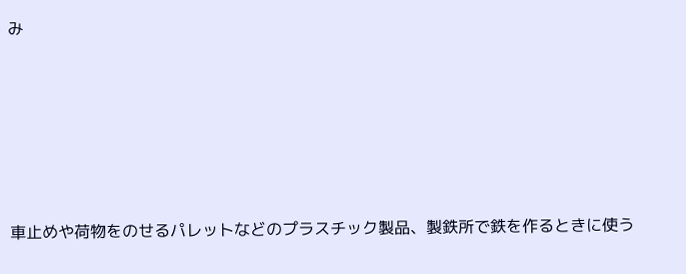み






車止めや荷物をのせるパレットなどのプラスチック製品、製鉄所で鉄を作るときに使う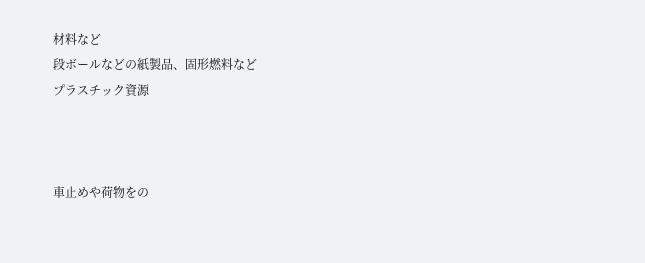材料など
段ボールなどの紙製品、固形燃料など
プラスチック資源



車止めや荷物をの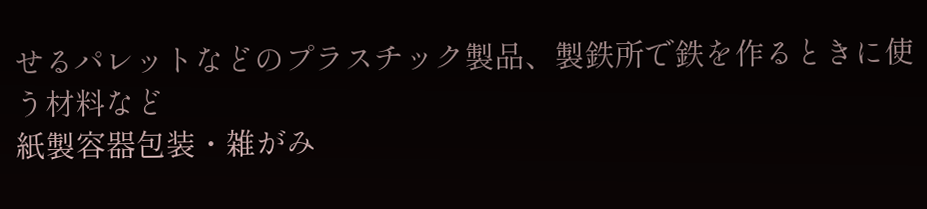せるパレットなどのプラスチック製品、製鉄所で鉄を作るときに使う材料など
紙製容器包装・雑がみ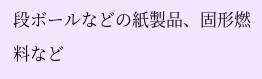段ボールなどの紙製品、固形燃料など